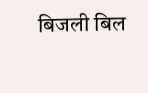बिजली बिल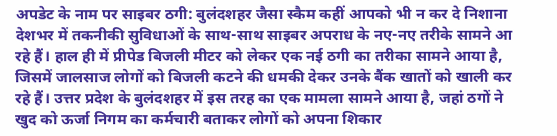अपडेट के नाम पर साइबर ठगी: बुलंदशहर जैसा स्कैम कहीं आपको भी न कर दे निशाना
देशभर में तकनीकी सुविधाओं के साथ-साथ साइबर अपराध के नए-नए तरीके सामने आ रहे हैं। हाल ही में प्रीपेड बिजली मीटर को लेकर एक नई ठगी का तरीका सामने आया है, जिसमें जालसाज लोगों को बिजली कटने की धमकी देकर उनके बैंक खातों को खाली कर रहे हैं। उत्तर प्रदेश के बुलंदशहर में इस तरह का एक मामला सामने आया है, जहां ठगों ने खुद को ऊर्जा निगम का कर्मचारी बताकर लोगों को अपना शिकार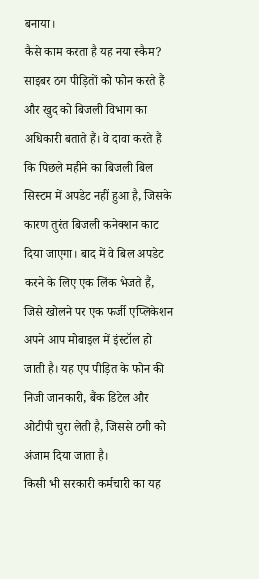बनाया।
कैसे काम करता है यह नया स्कैम?
साइबर ठग पीड़ितों को फोन करते हैं और खुद को बिजली विभाग का अधिकारी बताते हैं। वे दावा करते हैं कि पिछले महीने का बिजली बिल सिस्टम में अपडेट नहीं हुआ है, जिसके कारण तुरंत बिजली कनेक्शन काट दिया जाएगा। बाद में वे बिल अपडेट करने के लिए एक लिंक भेजते हैं, जिसे खोलने पर एक फर्जी एप्लिकेशन अपने आप मोबाइल में इंस्टॉल हो जाती है। यह एप पीड़ित के फोन की निजी जानकारी, बैंक डिटेल और ओटीपी चुरा लेती है, जिससे ठगी को अंजाम दिया जाता है।
किसी भी सरकारी कर्मचारी का यह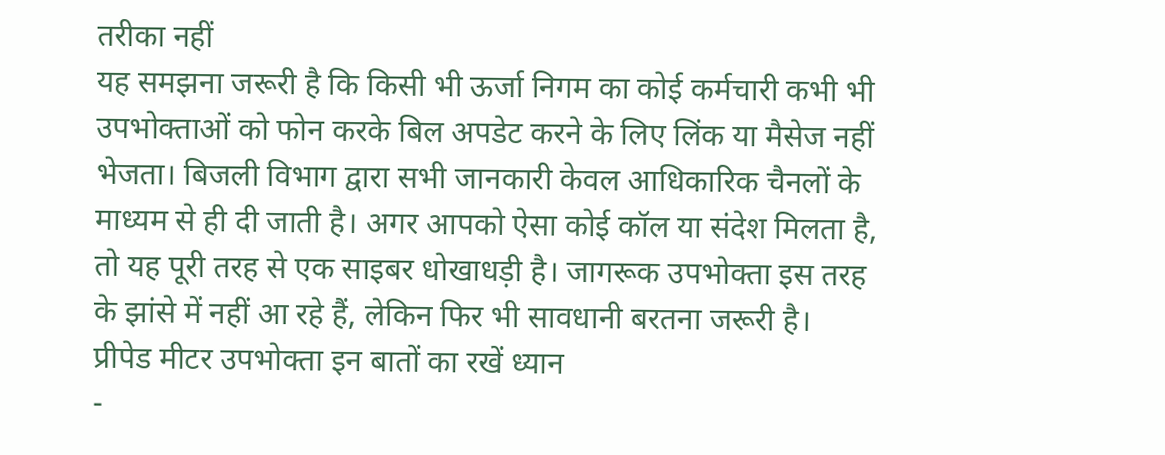तरीका नहीं
यह समझना जरूरी है कि किसी भी ऊर्जा निगम का कोई कर्मचारी कभी भी उपभोक्ताओं को फोन करके बिल अपडेट करने के लिए लिंक या मैसेज नहीं भेजता। बिजली विभाग द्वारा सभी जानकारी केवल आधिकारिक चैनलों के माध्यम से ही दी जाती है। अगर आपको ऐसा कोई कॉल या संदेश मिलता है, तो यह पूरी तरह से एक साइबर धोखाधड़ी है। जागरूक उपभोक्ता इस तरह के झांसे में नहीं आ रहे हैं, लेकिन फिर भी सावधानी बरतना जरूरी है।
प्रीपेड मीटर उपभोक्ता इन बातों का रखें ध्यान
-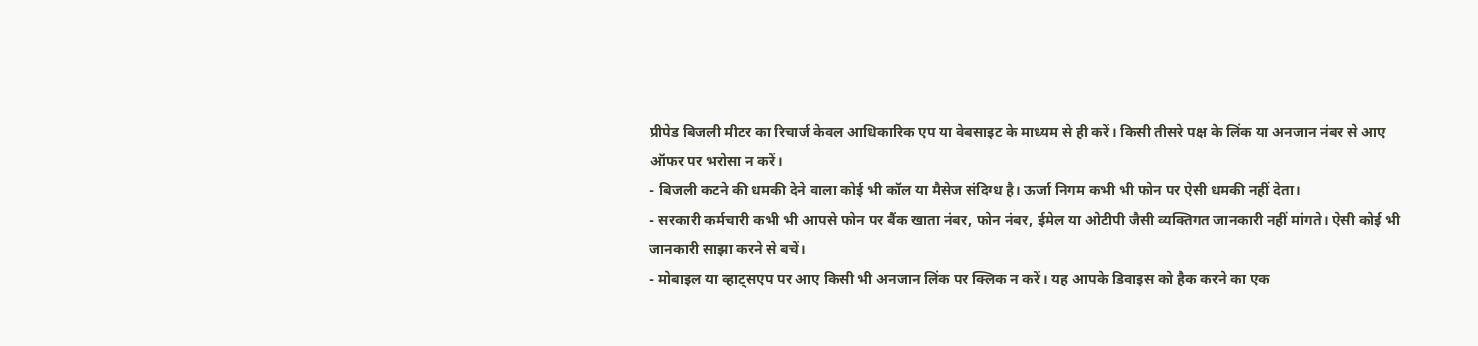प्रीपेड बिजली मीटर का रिचार्ज केवल आधिकारिक एप या वेबसाइट के माध्यम से ही करें। किसी तीसरे पक्ष के लिंक या अनजान नंबर से आए ऑफर पर भरोसा न करें।
- बिजली कटने की धमकी देने वाला कोई भी कॉल या मैसेज संदिग्ध है। ऊर्जा निगम कभी भी फोन पर ऐसी धमकी नहीं देता।
- सरकारी कर्मचारी कभी भी आपसे फोन पर बैंक खाता नंबर, फोन नंबर, ईमेल या ओटीपी जैसी व्यक्तिगत जानकारी नहीं मांगते। ऐसी कोई भी जानकारी साझा करने से बचें।
- मोबाइल या व्हाट्सएप पर आए किसी भी अनजान लिंक पर क्लिक न करें। यह आपके डिवाइस को हैक करने का एक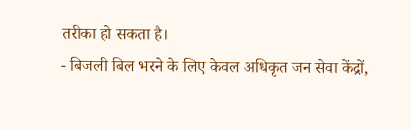तरीका हो सकता है।
- बिजली बिल भरने के लिए केवल अधिकृत जन सेवा केंद्रों,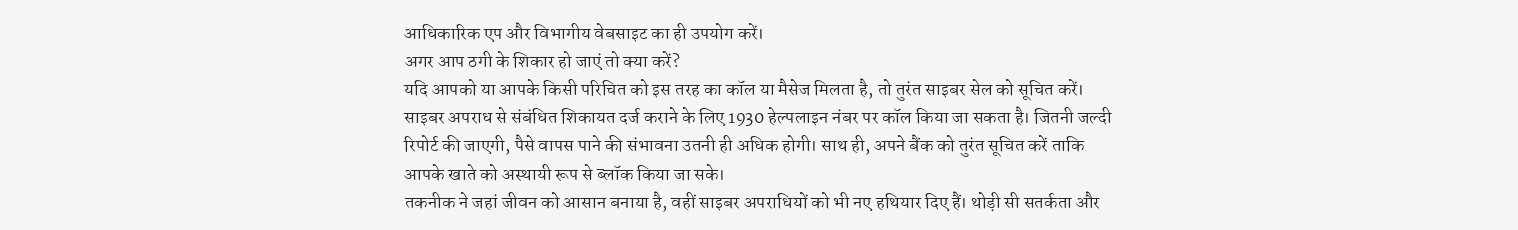आधिकारिक एप और विभागीय वेबसाइट का ही उपयोग करें।
अगर आप ठगी के शिकार हो जाएं तो क्या करें?
यदि आपको या आपके किसी परिचित को इस तरह का कॉल या मैसेज मिलता है, तो तुरंत साइबर सेल को सूचित करें। साइबर अपराध से संबंधित शिकायत दर्ज कराने के लिए 1930 हेल्पलाइन नंबर पर कॉल किया जा सकता है। जितनी जल्दी रिपोर्ट की जाएगी, पैसे वापस पाने की संभावना उतनी ही अधिक होगी। साथ ही, अपने बैंक को तुरंत सूचित करें ताकि आपके खाते को अस्थायी रूप से ब्लॉक किया जा सके।
तकनीक ने जहां जीवन को आसान बनाया है, वहीं साइबर अपराधियों को भी नए हथियार दिए हैं। थोड़ी सी सतर्कता और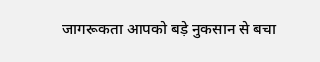जागरूकता आपको बड़े नुकसान से बचा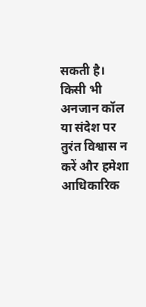सकती है। किसी भी अनजान कॉल या संदेश पर तुरंत विश्वास न करें और हमेशा आधिकारिक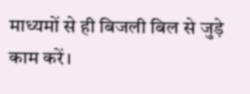माध्यमों से ही बिजली बिल से जुड़े काम करें।